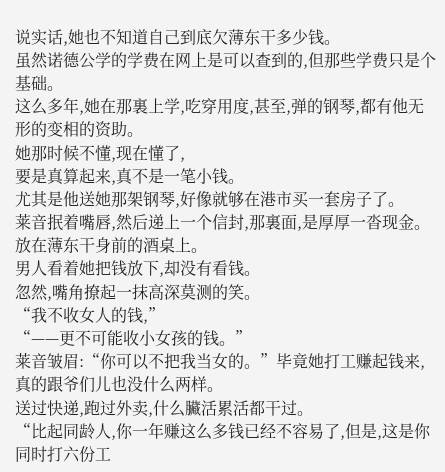说实话,她也不知道自己到底欠薄东干多少钱。
虽然诺德公学的学费在网上是可以查到的,但那些学费只是个基础。
这么多年,她在那裏上学,吃穿用度,甚至,弹的钢琴,都有他无形的变相的资助。
她那时候不懂,现在懂了,
要是真算起来,真不是一笔小钱。
尤其是他送她那架钢琴,好像就够在港市买一套房子了。
莱音抿着嘴唇,然后递上一个信封,那裏面,是厚厚一沓现金。放在薄东干身前的酒桌上。
男人看着她把钱放下,却没有看钱。
忽然,嘴角撩起一抹高深莫测的笑。
“我不收女人的钱,”
“——更不可能收小女孩的钱。”
莱音皱眉:“你可以不把我当女的。”毕竟她打工赚起钱来,真的跟爷们儿也没什么两样。
送过快递,跑过外卖,什么臟活累活都干过。
“比起同龄人,你一年赚这么多钱已经不容易了,但是,这是你同时打六份工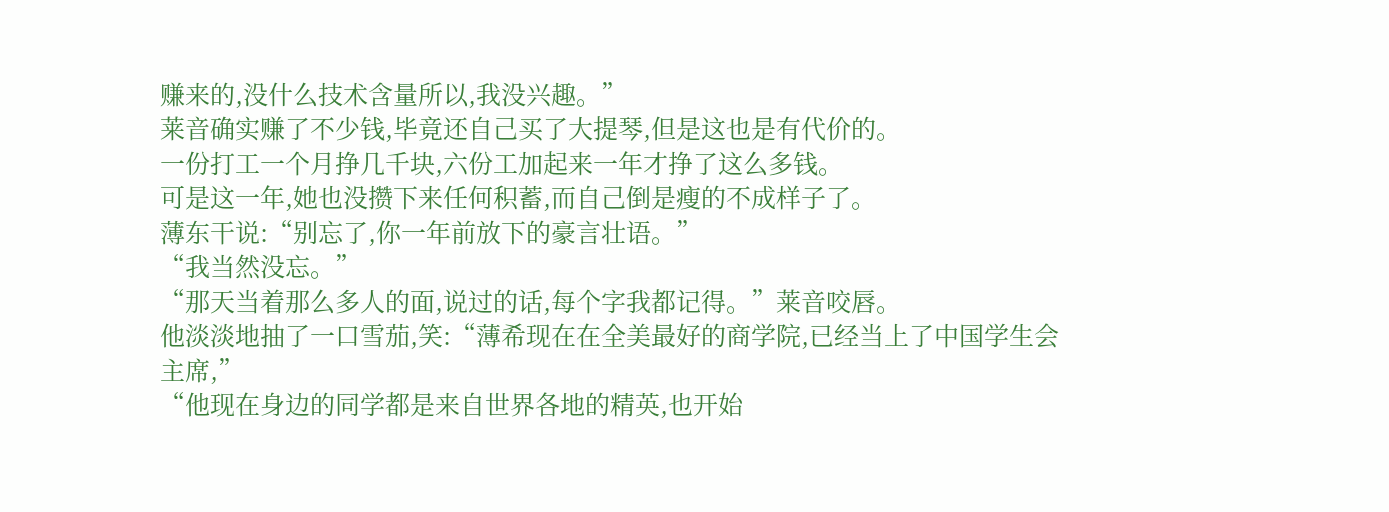赚来的,没什么技术含量所以,我没兴趣。”
莱音确实赚了不少钱,毕竟还自己买了大提琴,但是这也是有代价的。
一份打工一个月挣几千块,六份工加起来一年才挣了这么多钱。
可是这一年,她也没攒下来任何积蓄,而自己倒是瘦的不成样子了。
薄东干说:“别忘了,你一年前放下的豪言壮语。”
“我当然没忘。”
“那天当着那么多人的面,说过的话,每个字我都记得。”莱音咬唇。
他淡淡地抽了一口雪茄,笑:“薄希现在在全美最好的商学院,已经当上了中国学生会主席,”
“他现在身边的同学都是来自世界各地的精英,也开始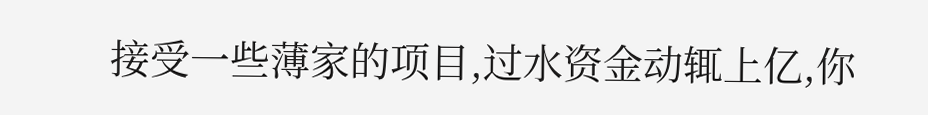接受一些薄家的项目,过水资金动辄上亿,你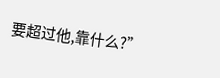要超过他,靠什么?”